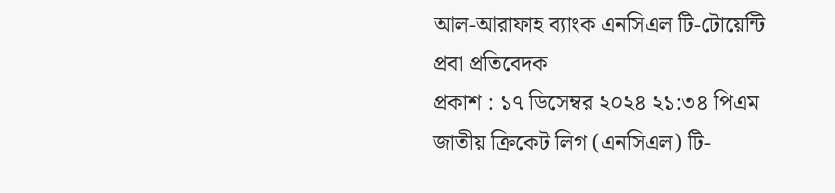আল-আরাফাহ ব্যাংক এনসিএল টি-টোয়েন্টি
প্রবা প্রতিবেদক
প্রকাশ : ১৭ ডিসেম্বর ২০২৪ ২১:৩৪ পিএম
জাতীয় ক্রিকেট লিগ (এনসিএল) টি-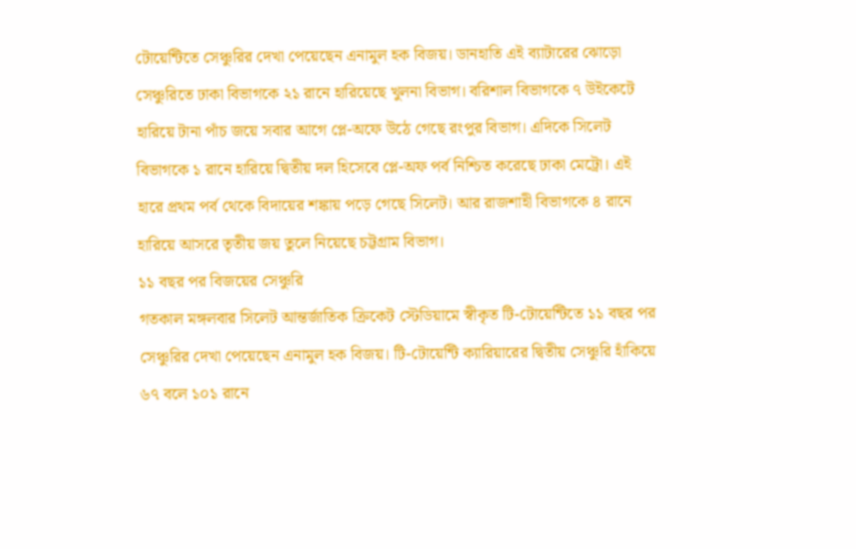টোয়েন্টিতে সেঞ্চুরির দেখা পেয়েছেন এনামুল হক বিজয়। ডানহাতি এই ব্যাটারের ঝোড়ো সেঞ্চুরিতে ঢাকা বিভাগকে ২১ রানে হারিয়েছে খুলনা বিভাগ। বরিশাল বিভাগকে ৭ উইকেটে হারিয়ে টানা পাঁচ জয়ে সবার আগে প্লে-অফে উঠে গেছে রংপুর বিভাগ। এদিকে সিলেট বিভাগকে ১ রানে হারিয়ে দ্বিতীয় দল হিসেবে প্লে-অফ পর্ব নিশ্চিত করেছে ঢাকা মেট্রো। এই হারে প্রথম পর্ব থেকে বিদায়ের শঙ্কায় পড়ে গেছে সিলেট। আর রাজশাহী বিভাগকে ৪ রানে হারিয়ে আসরে তৃতীয় জয় তুলে নিয়েছে চট্টগ্রাম বিভাগ।
১১ বছর পর বিজয়ের সেঞ্চুরি
গতকাল মঙ্গলবার সিলেট আন্তর্জাতিক ক্রিকেট স্টেডিয়ামে স্বীকৃত টি-টোয়েন্টিতে ১১ বছর পর সেঞ্চুরির দেখা পেয়েছেন এনামুল হক বিজয়। টি-টোয়েন্টি ক্যারিয়ারের দ্বিতীয় সেঞ্চুরি হাঁকিয়ে ৬৭ বলে ১০১ রানে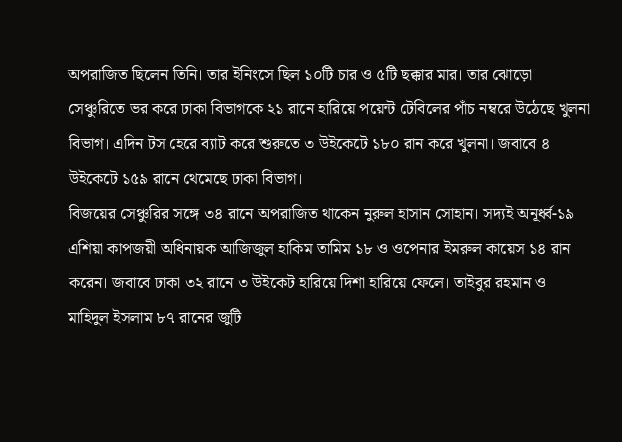অপরাজিত ছিলেন তিনি। তার ইনিংসে ছিল ১০টি চার ও ৫টি ছক্কার মার। তার ঝোড়ো সেঞ্চুরিতে ভর করে ঢাকা বিভাগকে ২১ রানে হারিয়ে পয়েন্ট টেবিলের পাঁচ নম্বরে উঠেছে খুলনা বিভাগ। এদিন টস হেরে ব্যাট করে শুরুতে ৩ উইকেটে ১৮০ রান করে খুলনা। জবাবে ৪ উইকেটে ১৫৯ রানে থেমেছে ঢাকা বিভাগ।
বিজয়ের সেঞ্চুরির সঙ্গে ৩৪ রানে অপরাজিত থাকেন নুরুল হাসান সোহান। সদ্যই অনূর্ধ্ব-১৯ এশিয়া কাপজয়ী অধিনায়ক আজিজুল হাকিম তামিম ১৮ ও ওপেনার ইমরুল কায়েস ১৪ রান করেন। জবাবে ঢাকা ৩২ রানে ৩ উইকেট হারিয়ে দিশা হারিয়ে ফেলে। তাইবুর রহমান ও মাহিদুল ইসলাম ৮৭ রানের জুটি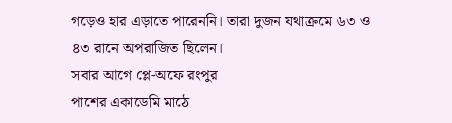গড়েও হার এড়াতে পারেননি। তারা দুজন যথাক্রমে ৬৩ ও ৪৩ রানে অপরাজিত ছিলেন।
সবার আগে প্লে-অফে রংপুর
পাশের একাডেমি মাঠে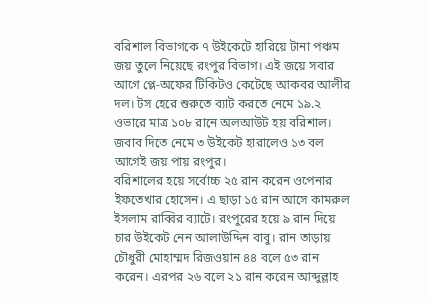বরিশাল বিভাগকে ৭ উইকেটে হারিয়ে টানা পঞ্চম জয় তুলে নিয়েছে রংপুর বিভাগ। এই জয়ে সবার আগে প্লে-অফের টিকিটও কেটেছে আকবর আলীর দল। টস হেরে শুরুতে ব্যাট করতে নেমে ১৯.২ ওভারে মাত্র ১০৮ রানে অলআউট হয় বরিশাল। জবাব দিতে নেমে ৩ উইকেট হারালেও ১৩ বল আগেই জয় পায় রংপুর।
বরিশালের হয়ে সর্বোচ্চ ২৫ রান করেন ওপেনার ইফতেখার হোসেন। এ ছাড়া ১৫ রান আসে কামরুল ইসলাম রাব্বির ব্যাটে। রংপুরের হয়ে ৯ রান দিয়ে চার উইকেট নেন আলাউদ্দিন বাবু। রান তাড়ায় চৌধুরী মোহাম্মদ রিজওয়ান ৪৪ বলে ৫৩ রান করেন। এরপর ২৬ বলে ২১ রান করেন আব্দুল্লাহ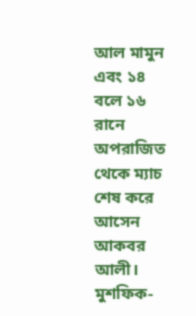আল মামুন এবং ১৪ বলে ১৬ রানে অপরাজিত থেকে ম্যাচ শেষ করে আসেন আকবর আলী।
মুশফিক-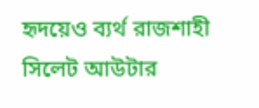হৃদয়েও ব্যর্থ রাজশাহী
সিলেট আউটার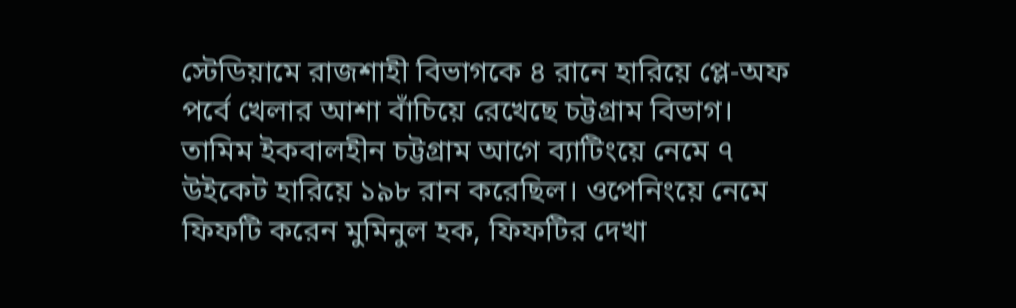স্টেডিয়ামে রাজশাহী বিভাগকে ৪ রানে হারিয়ে প্লে-অফ পর্বে খেলার আশা বাঁচিয়ে রেখেছে চট্টগ্রাম বিভাগ। তামিম ইকবালহীন চট্টগ্রাম আগে ব্যাটিংয়ে নেমে ৭ উইকেট হারিয়ে ১৯৮ রান করেছিল। ওপেনিংয়ে নেমে ফিফটি করেন মুমিনুল হক, ফিফটির দেখা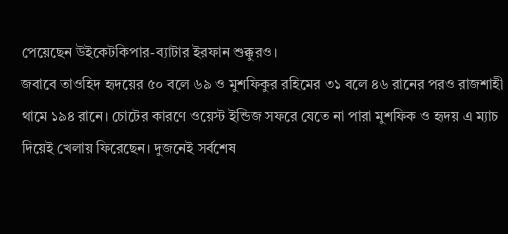পেয়েছেন উইকেটকিপার-ব্যাটার ইরফান শুক্কুরও।
জবাবে তাওহিদ হৃদয়ের ৫০ বলে ৬৯ ও মুশফিকুর রহিমের ৩১ বলে ৪৬ রানের পরও রাজশাহী থামে ১৯৪ রানে। চোটের কারণে ওয়েস্ট ইন্ডিজ সফরে যেতে না পারা মুশফিক ও হৃদয় এ ম্যাচ দিয়েই খেলায় ফিরেছেন। দুজনেই সর্বশেষ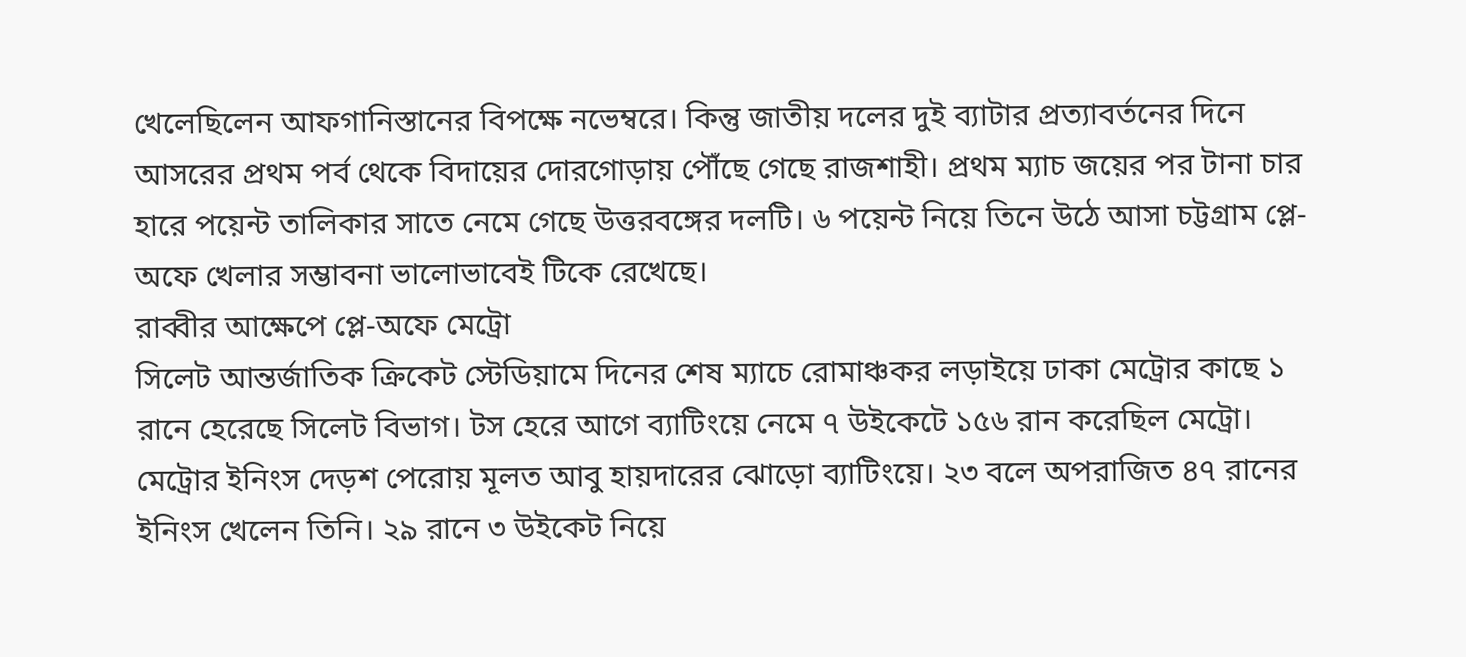খেলেছিলেন আফগানিস্তানের বিপক্ষে নভেম্বরে। কিন্তু জাতীয় দলের দুই ব্যাটার প্রত্যাবর্তনের দিনে আসরের প্রথম পর্ব থেকে বিদায়ের দোরগোড়ায় পৌঁছে গেছে রাজশাহী। প্রথম ম্যাচ জয়ের পর টানা চার হারে পয়েন্ট তালিকার সাতে নেমে গেছে উত্তরবঙ্গের দলটি। ৬ পয়েন্ট নিয়ে তিনে উঠে আসা চট্টগ্রাম প্লে-অফে খেলার সম্ভাবনা ভালোভাবেই টিকে রেখেছে।
রাব্বীর আক্ষেপে প্লে-অফে মেট্রো
সিলেট আন্তর্জাতিক ক্রিকেট স্টেডিয়ামে দিনের শেষ ম্যাচে রোমাঞ্চকর লড়াইয়ে ঢাকা মেট্রোর কাছে ১ রানে হেরেছে সিলেট বিভাগ। টস হেরে আগে ব্যাটিংয়ে নেমে ৭ উইকেটে ১৫৬ রান করেছিল মেট্রো। মেট্রোর ইনিংস দেড়শ পেরোয় মূলত আবু হায়দারের ঝোড়ো ব্যাটিংয়ে। ২৩ বলে অপরাজিত ৪৭ রানের ইনিংস খেলেন তিনি। ২৯ রানে ৩ উইকেট নিয়ে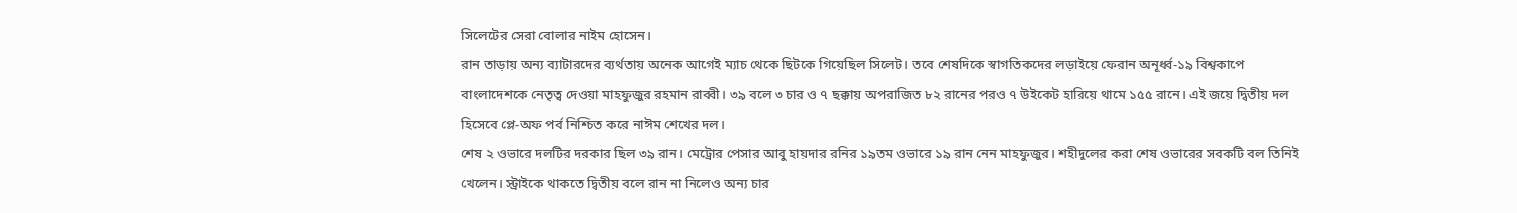সিলেটের সেরা বোলার নাইম হোসেন।
রান তাড়ায় অন্য ব্যাটারদের ব্যর্থতায় অনেক আগেই ম্যাচ থেকে ছিটকে গিয়েছিল সিলেট। তবে শেষদিকে স্বাগতিকদের লড়াইয়ে ফেরান অনূর্ধ্ব-১৯ বিশ্বকাপে বাংলাদেশকে নেতৃত্ব দেওয়া মাহফুজুর রহমান রাব্বী। ৩৯ বলে ৩ চার ও ৭ ছক্কায় অপরাজিত ৮২ রানের পরও ৭ উইকেট হারিয়ে থামে ১৫৫ রানে। এই জয়ে দ্বিতীয় দল হিসেবে প্লে-অফ পর্ব নিশ্চিত করে নাঈম শেখের দল।
শেষ ২ ওভারে দলটির দরকার ছিল ৩৯ রান। মেট্রোর পেসার আবু হায়দার রনির ১৯তম ওভারে ১৯ রান নেন মাহফুজুর। শহীদুলের করা শেষ ওভারের সবকটি বল তিনিই খেলেন। স্ট্রাইকে থাকতে দ্বিতীয় বলে রান না নিলেও অন্য চার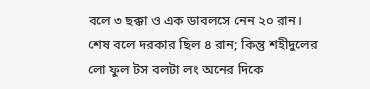বলে ৩ ছক্কা ও এক ডাবলসে নেন ২০ রান। শেষ বলে দরকার ছিল ৪ রান; কিন্তু শহীদুলের লো ফুল টস বলটা লং অনের দিকে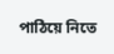পাঠিয়ে নিতে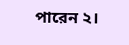পারেন ২।